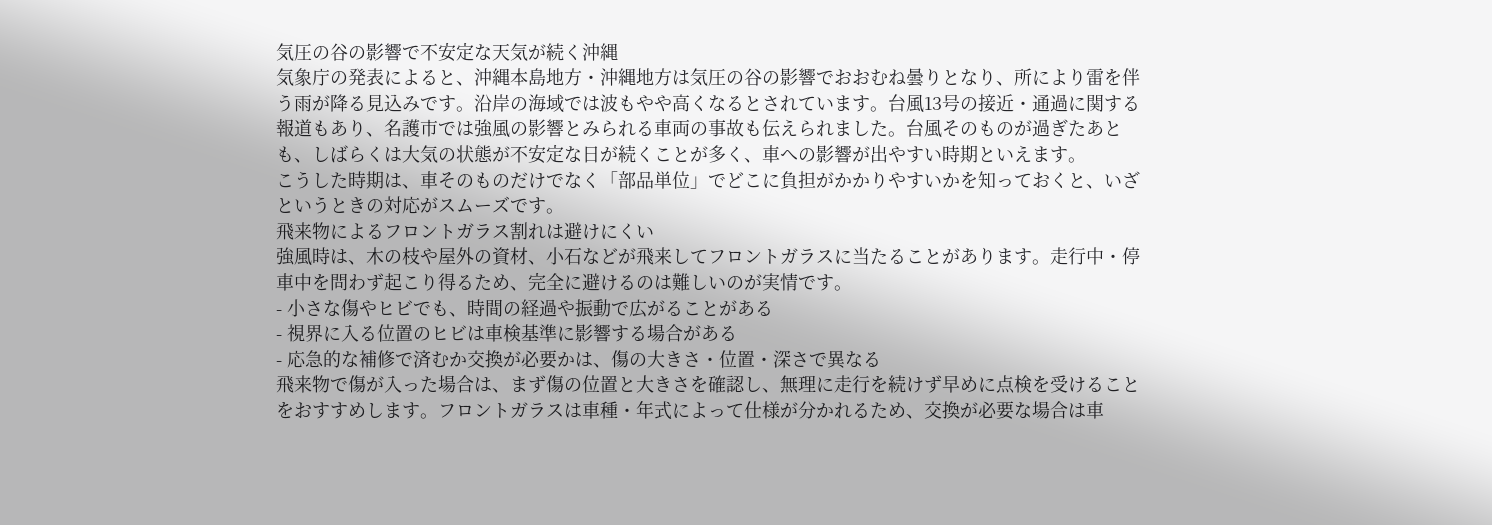気圧の谷の影響で不安定な天気が続く沖縄
気象庁の発表によると、沖縄本島地方・沖縄地方は気圧の谷の影響でおおむね曇りとなり、所により雷を伴う雨が降る見込みです。沿岸の海域では波もやや高くなるとされています。台風13号の接近・通過に関する報道もあり、名護市では強風の影響とみられる車両の事故も伝えられました。台風そのものが過ぎたあとも、しばらくは大気の状態が不安定な日が続くことが多く、車への影響が出やすい時期といえます。
こうした時期は、車そのものだけでなく「部品単位」でどこに負担がかかりやすいかを知っておくと、いざというときの対応がスムーズです。
飛来物によるフロントガラス割れは避けにくい
強風時は、木の枝や屋外の資材、小石などが飛来してフロントガラスに当たることがあります。走行中・停車中を問わず起こり得るため、完全に避けるのは難しいのが実情です。
- 小さな傷やヒビでも、時間の経過や振動で広がることがある
- 視界に入る位置のヒビは車検基準に影響する場合がある
- 応急的な補修で済むか交換が必要かは、傷の大きさ・位置・深さで異なる
飛来物で傷が入った場合は、まず傷の位置と大きさを確認し、無理に走行を続けず早めに点検を受けることをおすすめします。フロントガラスは車種・年式によって仕様が分かれるため、交換が必要な場合は車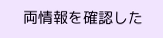両情報を確認した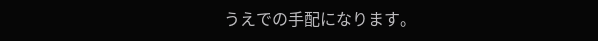うえでの手配になります。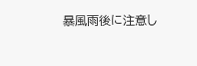暴風雨後に注意し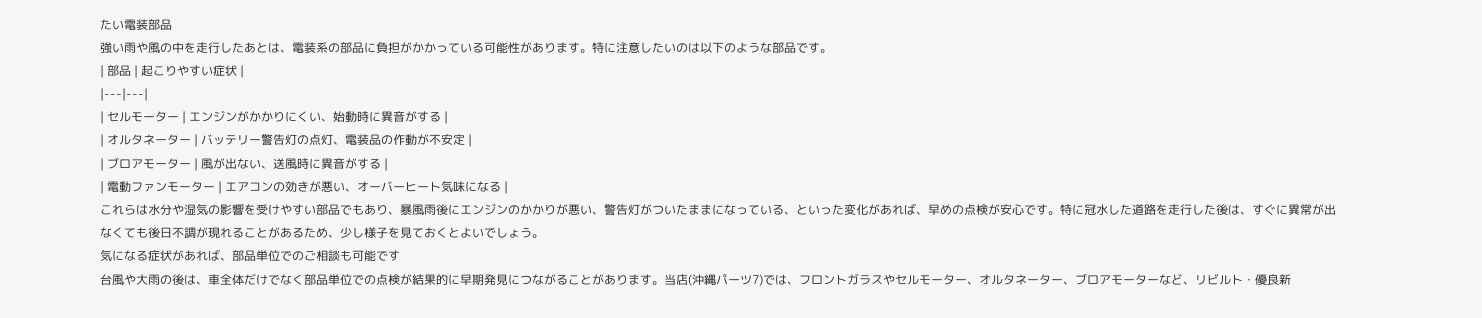たい電装部品
強い雨や風の中を走行したあとは、電装系の部品に負担がかかっている可能性があります。特に注意したいのは以下のような部品です。
| 部品 | 起こりやすい症状 |
|---|---|
| セルモーター | エンジンがかかりにくい、始動時に異音がする |
| オルタネーター | バッテリー警告灯の点灯、電装品の作動が不安定 |
| ブロアモーター | 風が出ない、送風時に異音がする |
| 電動ファンモーター | エアコンの効きが悪い、オーバーヒート気味になる |
これらは水分や湿気の影響を受けやすい部品でもあり、暴風雨後にエンジンのかかりが悪い、警告灯がついたままになっている、といった変化があれば、早めの点検が安心です。特に冠水した道路を走行した後は、すぐに異常が出なくても後日不調が現れることがあるため、少し様子を見ておくとよいでしょう。
気になる症状があれば、部品単位でのご相談も可能です
台風や大雨の後は、車全体だけでなく部品単位での点検が結果的に早期発見につながることがあります。当店(沖縄パーツ7)では、フロントガラスやセルモーター、オルタネーター、ブロアモーターなど、リビルト・優良新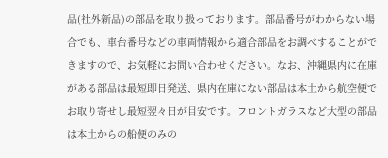品(社外新品)の部品を取り扱っております。部品番号がわからない場合でも、車台番号などの車両情報から適合部品をお調べすることができますので、お気軽にお問い合わせください。なお、沖縄県内に在庫がある部品は最短即日発送、県内在庫にない部品は本土から航空便でお取り寄せし最短翌々日が目安です。フロントガラスなど大型の部品は本土からの船便のみの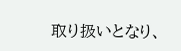取り扱いとなり、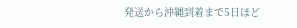発送から沖縄到着まで5日ほど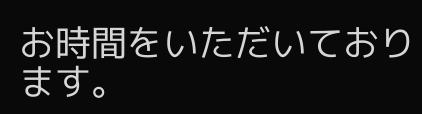お時間をいただいております。